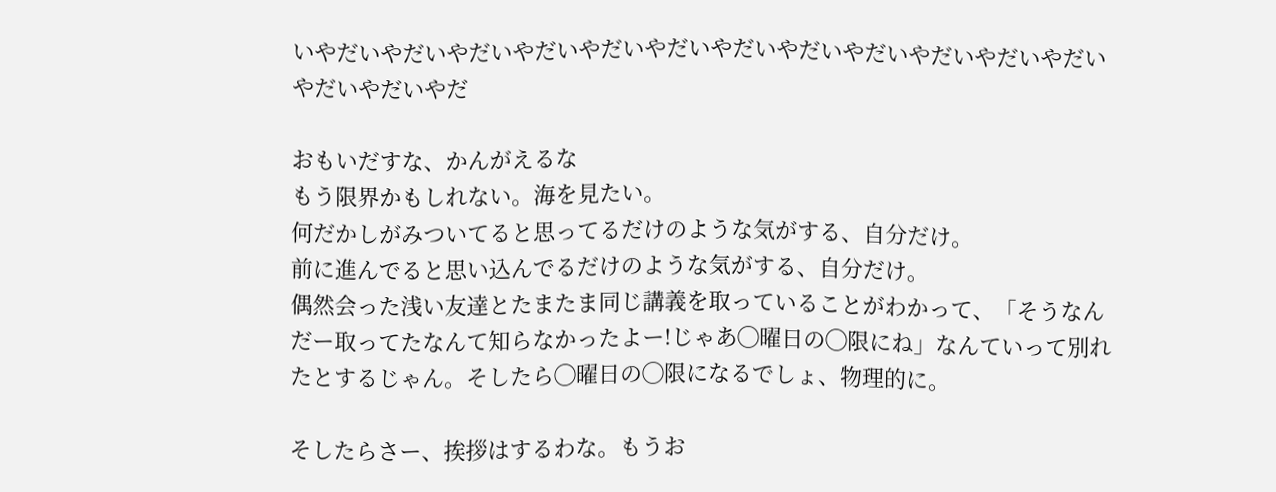いやだいやだいやだいやだいやだいやだいやだいやだいやだいやだいやだいやだいやだいやだいやだ

おもいだすな、かんがえるな
もう限界かもしれない。海を見たい。
何だかしがみついてると思ってるだけのような気がする、自分だけ。
前に進んでると思い込んでるだけのような気がする、自分だけ。
偶然会った浅い友達とたまたま同じ講義を取っていることがわかって、「そうなんだー取ってたなんて知らなかったよー!じゃあ◯曜日の◯限にね」なんていって別れたとするじゃん。そしたら◯曜日の◯限になるでしょ、物理的に。

そしたらさー、挨拶はするわな。もうお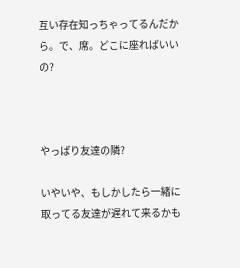互い存在知っちゃってるんだから。で、席。どこに座ればいいの?



やっぱり友達の隣?

いやいや、もしかしたら一緒に取ってる友達が遅れて来るかも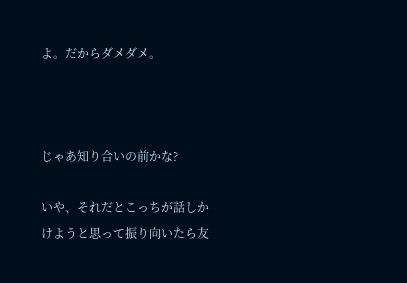よ。だからダメダメ。



じゃあ知り合いの前かな?

いや、それだとこっちが話しかけようと思って振り向いたら友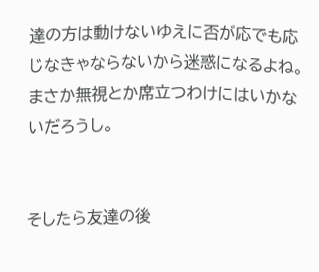達の方は動けないゆえに否が応でも応じなきゃならないから迷惑になるよね。まさか無視とか席立つわけにはいかないだろうし。


そしたら友達の後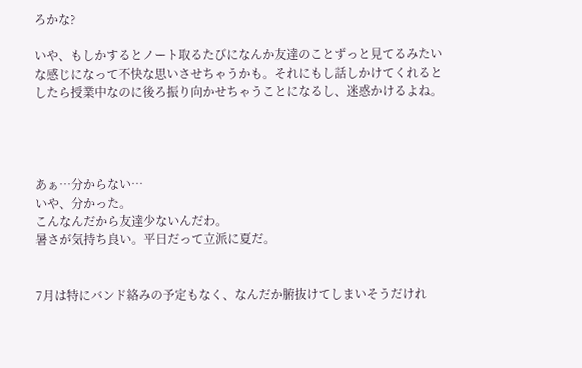ろかな?

いや、もしかするとノート取るたびになんか友達のことずっと見てるみたいな感じになって不快な思いさせちゃうかも。それにもし話しかけてくれるとしたら授業中なのに後ろ振り向かせちゃうことになるし、迷惑かけるよね。




あぁ…分からない…
いや、分かった。
こんなんだから友達少ないんだわ。
暑さが気持ち良い。平日だって立派に夏だ。


7月は特にバンド絡みの予定もなく、なんだか腑抜けてしまいそうだけれ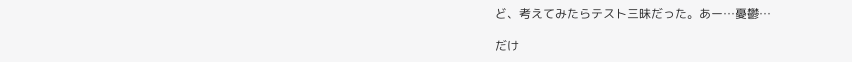ど、考えてみたらテスト三昧だった。あー…憂鬱…

だけ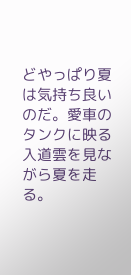どやっぱり夏は気持ち良いのだ。愛車のタンクに映る入道雲を見ながら夏を走る。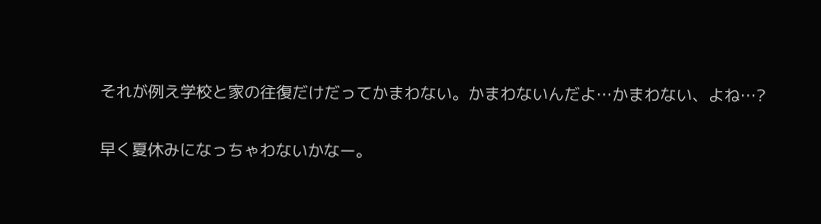それが例え学校と家の往復だけだってかまわない。かまわないんだよ…かまわない、よね…?

早く夏休みになっちゃわないかなー。